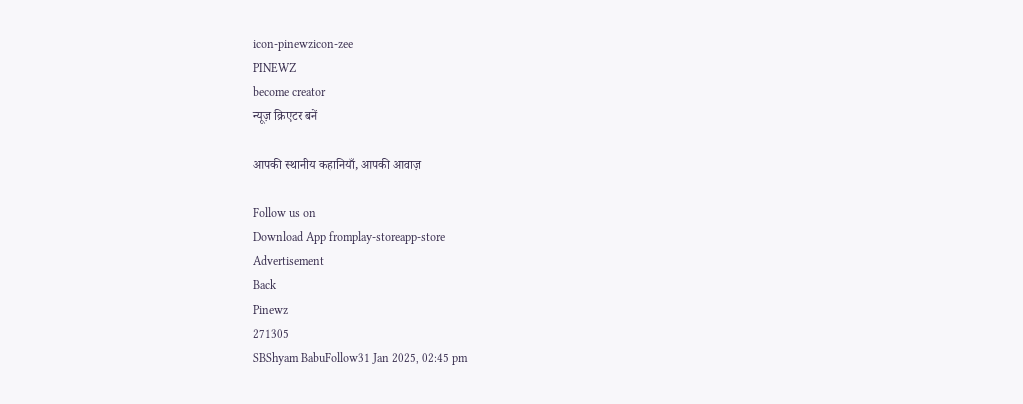icon-pinewzicon-zee
PINEWZ
become creator
न्यूज़ क्रिएटर बनें

आपकी स्थानीय कहानियाँ, आपकी आवाज़

Follow us on
Download App fromplay-storeapp-store
Advertisement
Back
Pinewz
271305
SBShyam BabuFollow31 Jan 2025, 02:45 pm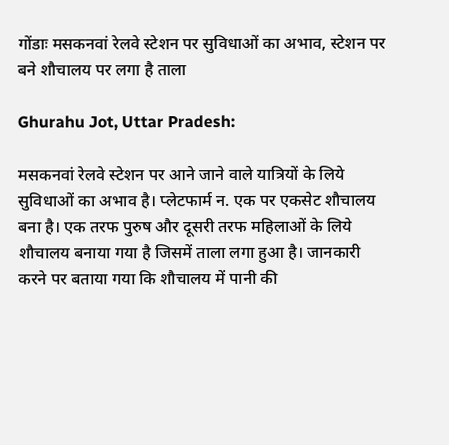गोंडाः मसकनवां रेलवे स्टेशन पर सुविधाओं का अभाव, स्टेशन पर बने शौचालय पर लगा है ताला

Ghurahu Jot, Uttar Pradesh:

मसकनवां रेलवे स्टेशन पर आने जाने वाले यात्रियों के लिये सुविधाओं का अभाव है। प्लेटफार्म न. एक पर एकसेट शौचालय बना है। एक तरफ पुरुष और दूसरी तरफ महिलाओं के लिये शौचालय बनाया गया है जिसमें ताला लगा हुआ है। जानकारी करने पर बताया गया कि शौचालय में पानी की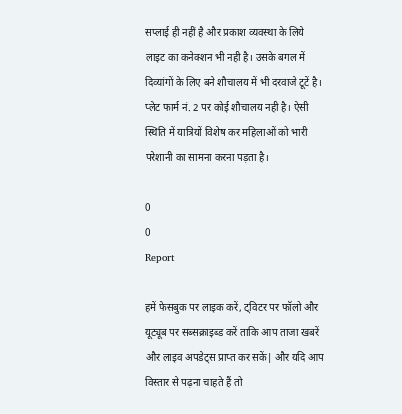सप्लाई ही नहीं है और प्रकाश व्यवस्था के लिये लाइट का कनेक्शन भी नही है। उसके बगल में दिव्यांगों के लिए बने शौचालय में भी दरवाजे टूटें है। प्लेट फार्म नं. 2 पर कोई शौचालय नही है। ऐसी स्थिति में यात्रियों विशेष कर महिलाओं को भारी परेशानी का सामना करना पड़ता है।

0
0
Report

हमें फेसबुक पर लाइक करें, ट्विटर पर फॉलो और यूट्यूब पर सब्सक्राइब्ड करें ताकि आप ताजा खबरें और लाइव अपडेट्स प्राप्त कर सकें| और यदि आप विस्तार से पढ़ना चाहते हैं तो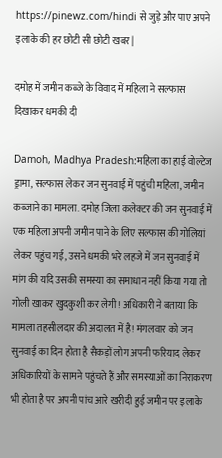https://pinewz.com/hindi से जुड़े और पाए अपने इलाके की हर छोटी सी छोटी खबर|

दमोह में जमीन कब्जे के विवाद में महिला ने सल्फास दिखाकर धमकी दी

Damoh, Madhya Pradesh:महिला का हाई वोल्टेज ड्रामा, सल्फास लेकर जन सुनवाई में पहुंची महिला, जमीन कब्जाने का मामला. दमोह जिला कलेक्टर की जन सुनवाई में एक महिला अपनी जमीन पाने के लिए सल्फास की गोलियां लेकर पहुंच गई, उसने धमकी भरे लहजे में जन सुनवाई में मांग की यदि उसकी समस्या का समाधान नहीं किया गया तो गोली खाकर खुदकुशी कर लेगी! अधिकारी ने बताया कि मामला तहसीलदार की अदालत में है! मंगलवार को जन सुनवाई का दिन होता है सैकड़ों लोग अपनी फरियाद लेकर अधिकारियों के सामने पहुंचते हैं और समस्याओं का निराकरण भी होता है पर अपनी पांच आरे खरीदी हुई जमीन पर इलाके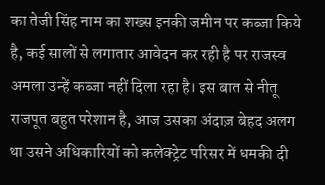का तेजी सिंह नाम का शख्स इनकी जमीन पर कब्जा किये है, कई सालों से लगातार आवेदन कर रही है पर राजस्व अमला उन्हें कब्जा नहीं दिला रहा है। इस बात से नीतू राजपूत बहुत परेशान है, आज उसका अंदाज़ बेहद अलग था उसने अधिकारियों को कलेक्ट्रेट परिसर में धमकी दी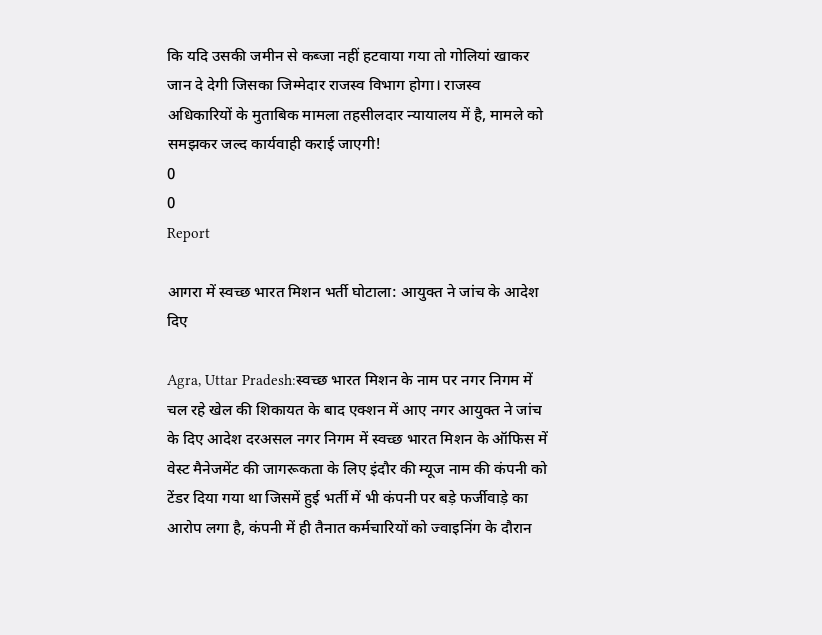कि यदि उसकी जमीन से कब्जा नहीं हटवाया गया तो गोलियां खाकर जान दे देगी जिसका जिम्मेदार राजस्व विभाग होगा। राजस्व अधिकारियों के मुताबिक मामला तहसीलदार न्यायालय में है, मामले को समझकर जल्द कार्यवाही कराई जाएगी!
0
0
Report

आगरा में स्वच्छ भारत मिशन भर्ती घोटाला: आयुक्त ने जांच के आदेश दिए

Agra, Uttar Pradesh:स्वच्छ भारत मिशन के नाम पर नगर निगम में चल रहे खेल की शिकायत के बाद एक्शन में आए नगर आयुक्त ने जांच के दिए आदेश दरअसल नगर निगम में स्वच्छ भारत मिशन के ऑफिस में वेस्ट मैनेजमेंट की जागरूकता के लिए इंदौर की म्यूज नाम की कंपनी को टेंडर दिया गया था जिसमें हुई भर्ती में भी कंपनी पर बड़े फर्जीवाड़े का आरोप लगा है, कंपनी में ही तैनात कर्मचारियों को ज्वाइनिंग के दौरान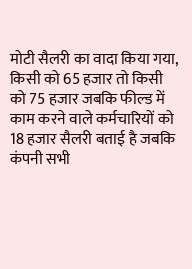मोटी सैलरी का वादा किया गया, किसी को 65 हजार तो किसी को 75 हजार जबकि फील्ड में काम करने वाले कर्मचारियों को 18 हजार सैलरी बताई है जबकि कंपनी सभी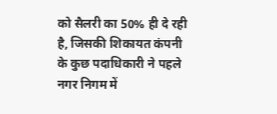को सैलरी का 50% ही दे रही है, जिसकी शिकायत कंपनी के कुछ पदाधिकारी ने पहले नगर निगम में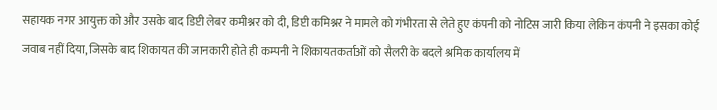सहायक नगर आयुक्त को और उसके बाद डिप्टी लेबर कमीश्नर को दी, डिप्टी कमिश्नर ने मामले को गंभीरता से लेते हुए कंपनी को नोटिस जारी किया लेकिन कंपनी ने इसका कोई जवाब नहीं दिया, जिसके बाद शिकायत की जानकारी होते ही कम्पनी ने शिकायतकर्ताओं को सैलरी के बदले श्रमिक कार्यालय में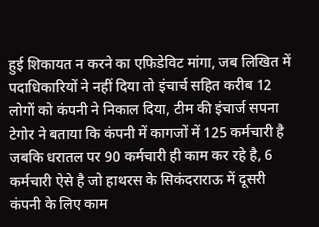हुई शिकायत न करने का एफिडेविट मांगा, जब लिखित में पदाधिकारियों ने नहीं दिया तो इंचार्च सहित करीब 12 लोगों को कंपनी ने निकाल दिया, टीम की इंचार्ज सपना टेगोर ने बताया कि कंपनी में कागजों में 125 कर्मचारी है जबकि धरातल पर 90 कर्मचारी ही काम कर रहे है, 6 कर्मचारी ऐसे है जो हाथरस के सिकंदराराऊ में दूसरी कंपनी के लिए काम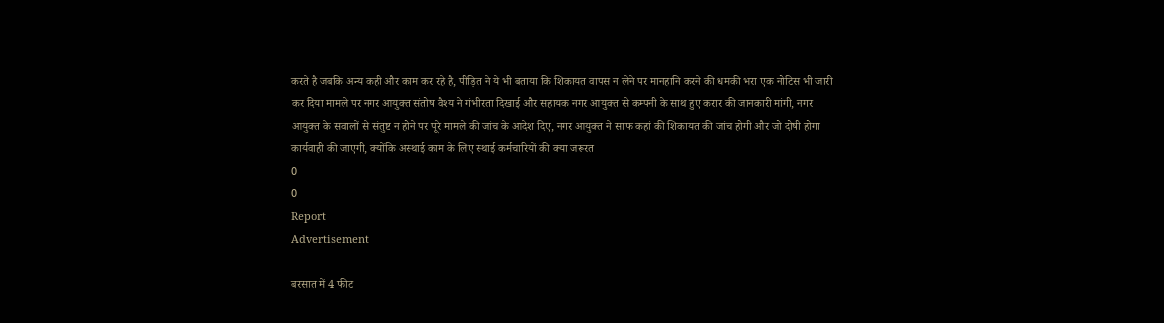करते है जबकि अन्य कही और काम कर रहे है, पीड़ित ने ये भी बताया कि शिकायत वापस न लेने पर मानहानि करने की धमकी भरा एक नोटिस भी जारी कर दिया मामले पर नगर आयुक्त संतोष वैश्य ने गंभीरता दिखाई और सहायक नगर आयुक्त से कम्पनी के साथ हुए करार की जानकारी मांगी, नगर आयुक्त के सवालों से संतुष्ट न होने पर पूरे मामले की जांच के आदेश दिए, नगर आयुक्त ने साफ कहां की शिकायत की जांच होगी और जो दोषी होगा कार्यवाही की जाएगी, क्योंकि अस्थाई काम के लिए स्थाई कर्मचारियों की क्या जरूरत
0
0
Report
Advertisement

बरसात में 4 फीट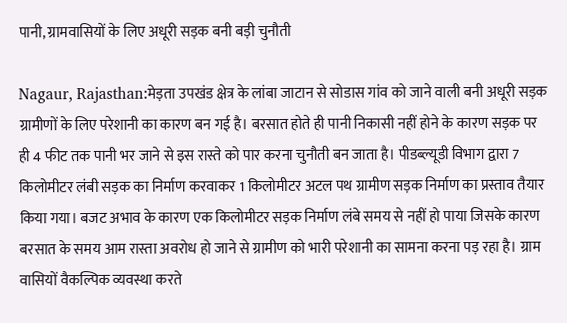पानी, ग्रामवासियों के लिए अधूरी सड़क बनी बड़ी चुनौती

Nagaur, Rajasthan:मेड़ता उपखंड क्षेत्र के लांबा जाटान से सोडास गांव को जाने वाली बनी अधूरी सड़क ग्रामीणों के लिए परेशानी का कारण बन गई है। बरसात होते ही पानी निकासी नहीं होने के कारण सड़क पर ही 4 फीट तक पानी भर जाने से इस रास्ते को पार करना चुनौती बन जाता है। पीडब्ल्यूडी विभाग द्वारा 7 किलोमीटर लंबी सड़क का निर्माण करवाकर 1 किलोमीटर अटल पथ ग्रामीण सड़क निर्माण का प्रस्ताव तैयार किया गया। बजट अभाव के कारण एक किलोमीटर सड़क निर्माण लंबे समय से नहीं हो पाया जिसके कारण बरसात के समय आम रास्ता अवरोध हो जाने से ग्रामीण को भारी परेशानी का सामना करना पड़ रहा है। ग्राम वासियों वैकल्पिक व्यवस्था करते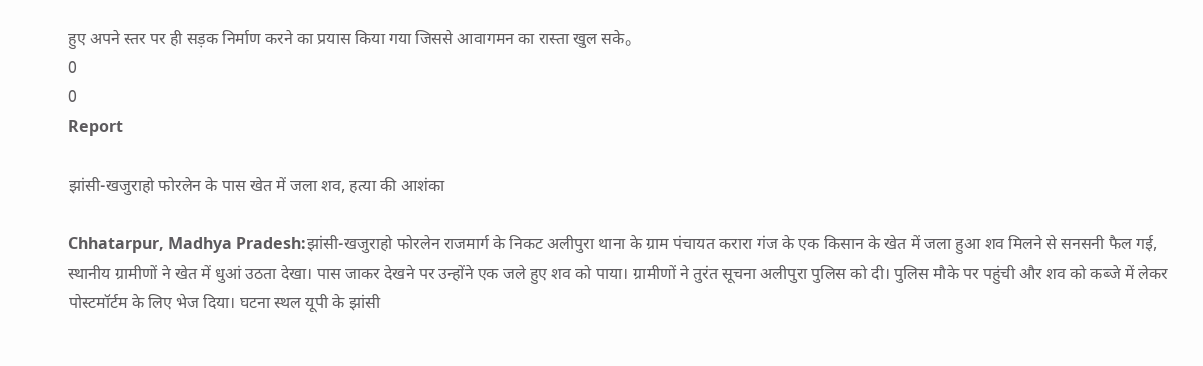हुए अपने स्तर पर ही सड़क निर्माण करने का प्रयास किया गया जिससे आवागमन का रास्ता खुल सके。
0
0
Report

झांसी-खजुराहो फोरलेन के पास खेत में जला शव, हत्या की आशंका

Chhatarpur, Madhya Pradesh:झांसी-खजुराहो फोरलेन राजमार्ग के निकट अलीपुरा थाना के ग्राम पंचायत करारा गंज के एक किसान के खेत में जला हुआ शव मिलने से सनसनी फैल गई, स्थानीय ग्रामीणों ने खेत में धुआं उठता देखा। पास जाकर देखने पर उन्होंने एक जले हुए शव को पाया। ग्रामीणों ने तुरंत सूचना अलीपुरा पुलिस को दी। पुलिस मौके पर पहुंची और शव को कब्जे में लेकर पोस्टमॉर्टम के लिए भेज दिया। घटना स्थल यूपी के झांसी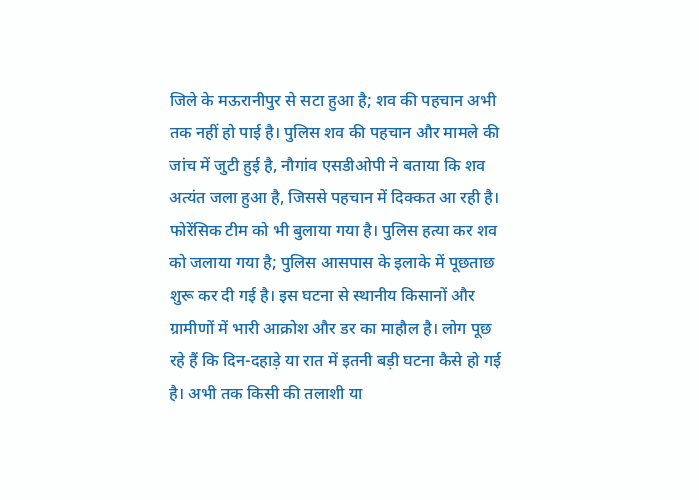जिले के मऊरानीपुर से सटा हुआ है; शव की पहचान अभी तक नहीं हो पाई है। पुलिस शव की पहचान और मामले की जांच में जुटी हुई है, नौगांव एसडीओपी ने बताया कि शव अत्यंत जला हुआ है, जिससे पहचान में दिक्कत आ रही है। फोरेंसिक टीम को भी बुलाया गया है। पुलिस हत्या कर शव को जलाया गया है; पुलिस आसपास के इलाके में पूछताछ शुरू कर दी गई है। इस घटना से स्थानीय किसानों और ग्रामीणों में भारी आक्रोश और डर का माहौल है। लोग पूछ रहे हैं कि दिन-दहाड़े या रात में इतनी बड़ी घटना कैसे हो गई है। अभी तक किसी की तलाशी या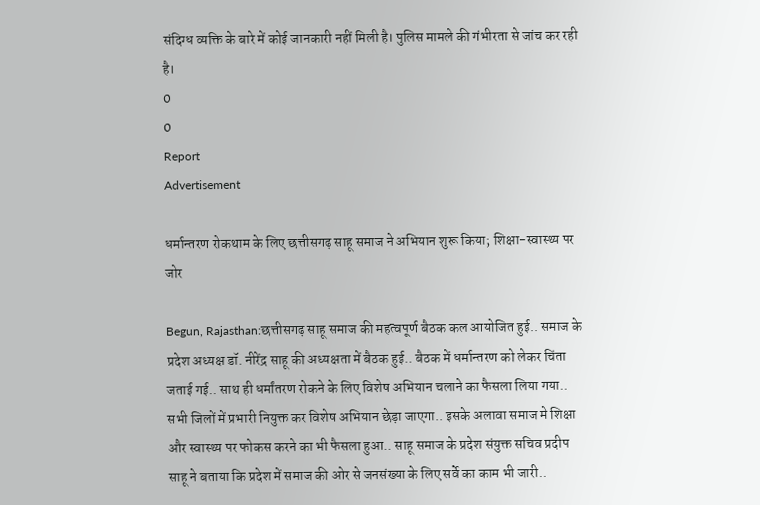संदिग्ध व्यक्ति के बारे में कोई जानकारी नहीं मिली है। पुलिस मामले की गंभीरता से जांच कर रही है।
0
0
Report
Advertisement

धर्मान्तरण रोकथाम के लिए छत्तीसगढ़ साहू समाज ने अभियान शुरू किया; शिक्षा-स्वास्थ्य पर जोर

Begun, Rajasthan:छत्तीसगढ़ साहू समाज की महत्वपूर्ण बैठक कल आयोजित हुई.. समाज के प्रदेश अध्यक्ष डॉ. नीरेंद्र साहू की अध्यक्षता में बैठक हुई.. बैठक में धर्मान्तरण को लेकर चिंता जताई गई.. साथ ही धर्मांतरण रोकने के लिए विशेष अभियान चलाने का फैसला लिया गया.. सभी जिलों में प्रभारी नियुक्त कर विशेष अभियान छेड़ा जाएगा.. इसके अलावा समाज मे शिक्षा और स्वास्थ्य पर फोकस करने का भी फैसला हुआ.. साहू समाज के प्रदेश संयुक्त सचिव प्रदीप साहू ने बताया कि प्रदेश में समाज की ओर से जनसंख्या के लिए सर्वे का काम भी जारी..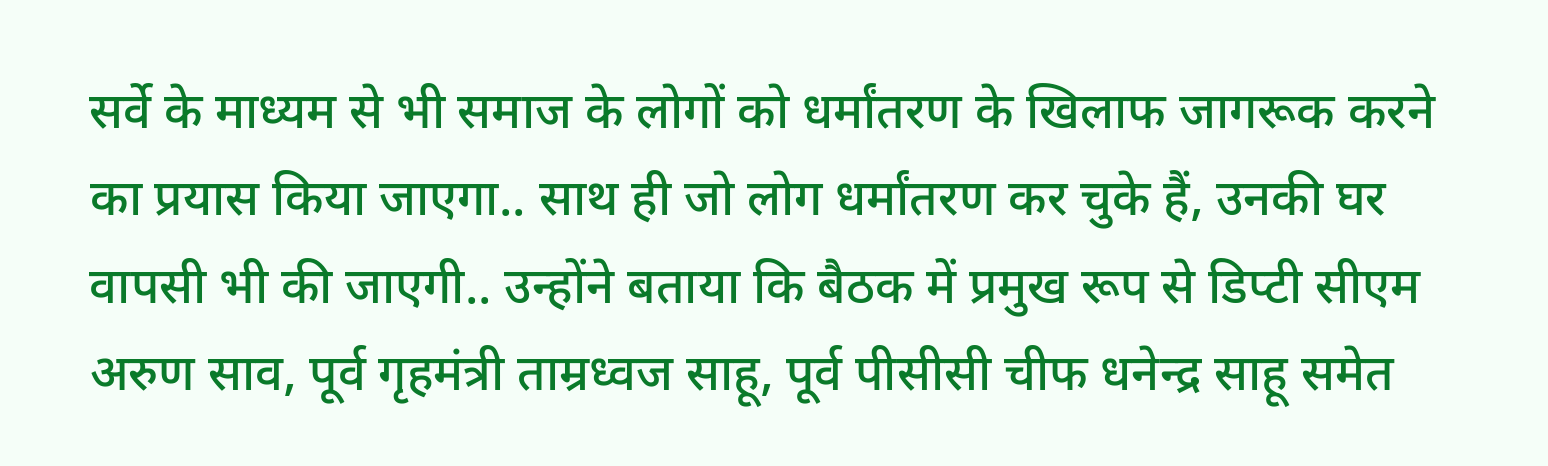सर्वे के माध्यम से भी समाज के लोगों को धर्मांतरण के खिलाफ जागरूक करने का प्रयास किया जाएगा.. साथ ही जो लोग धर्मांतरण कर चुके हैं, उनकी घर वापसी भी की जाएगी.. उन्होंने बताया कि बैठक में प्रमुख रूप से डिप्टी सीएम अरुण साव, पूर्व गृहमंत्री ताम्रध्वज साहू, पूर्व पीसीसी चीफ धनेन्द्र साहू समेत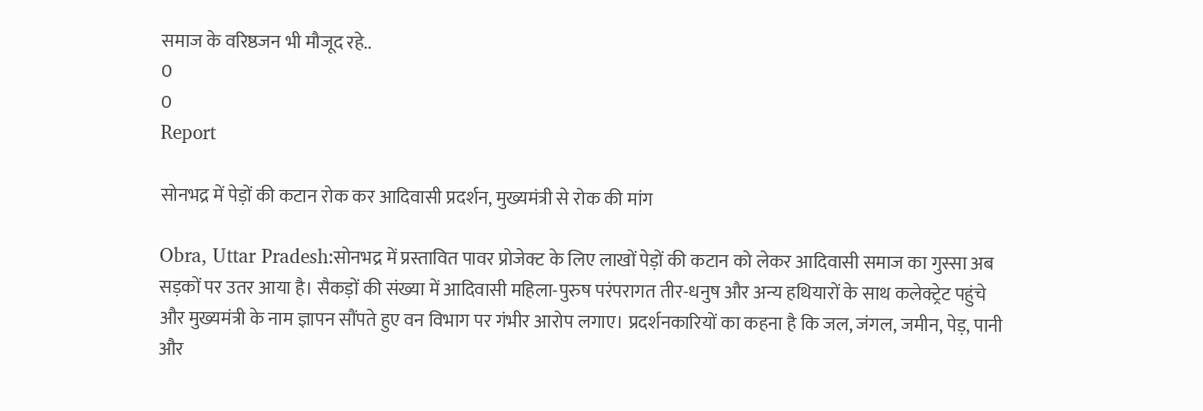समाज के वरिष्ठजन भी मौजूद रहे..
0
0
Report

सोनभद्र में पेड़ों की कटान रोक कर आदिवासी प्रदर्शन, मुख्यमंत्री से रोक की मांग

Obra, Uttar Pradesh:सोनभद्र में प्रस्तावित पावर प्रोजेक्ट के लिए लाखों पेड़ों की कटान को लेकर आदिवासी समाज का गुस्सा अब सड़कों पर उतर आया है। सैकड़ों की संख्या में आदिवासी महिला-पुरुष परंपरागत तीर-धनुष और अन्य हथियारों के साथ कलेक्ट्रेट पहुंचे और मुख्यमंत्री के नाम ज्ञापन सौंपते हुए वन विभाग पर गंभीर आरोप लगाए। प्रदर्शनकारियों का कहना है कि जल, जंगल, जमीन, पेड़, पानी और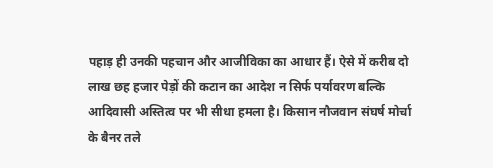पहाड़ ही उनकी पहचान और आजीविका का आधार हैं। ऐसे में करीब दो लाख छह हजार पेड़ों की कटान का आदेश न सिर्फ पर्यावरण बल्कि आदिवासी अस्तित्व पर भी सीधा हमला है। किसान नौजवान संघर्ष मोर्चा के बैनर तले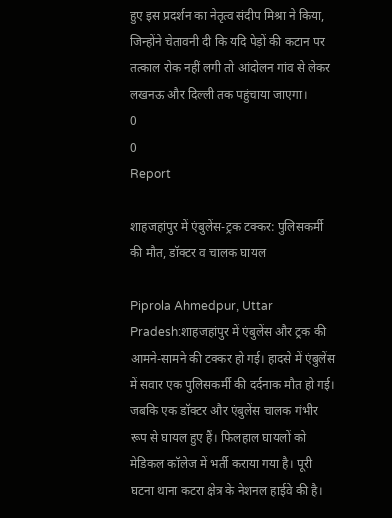हुए इस प्रदर्शन का नेतृत्व संदीप मिश्रा ने किया, जिन्होंने चेतावनी दी कि यदि पेड़ों की कटान पर तत्काल रोक नहीं लगी तो आंदोलन गांव से लेकर लखनऊ और दिल्ली तक पहुंचाया जाएगा।
0
0
Report

शाहजहांपुर में एंबुलेंस-ट्रक टक्कर: पुलिसकर्मी की मौत, डॉक्टर व चालक घायल

Piprola Ahmedpur, Uttar Pradesh:शाहजहांपुर में एंबुलेंस और ट्रक की आमने-सामने की टक्कर हो गई। हादसे में एंबुलेंस में सवार एक पुलिसकर्मी की दर्दनाक मौत हो गई। जबकि एक डॉक्टर और एंबुलेंस चालक गंभीर रूप से घायल हुए हैं। फिलहाल घायलों को मेडिकल कॉलेज में भर्ती कराया गया है। पूरी घटना थाना कटरा क्षेत्र के नेशनल हाईवे की है।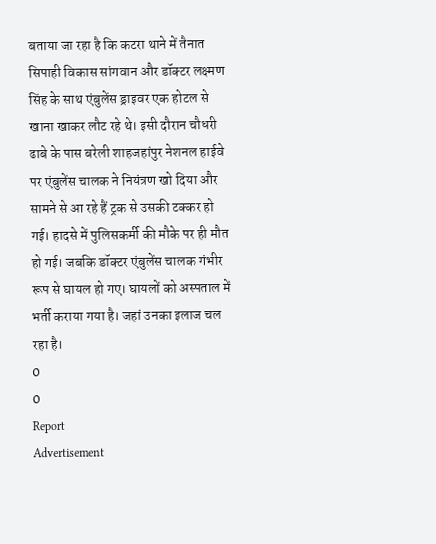बताया जा रहा है कि कटरा थाने में तैनात सिपाही विकास सांगवान और डॉक्टर लक्ष्मण सिंह के साथ एंबुलेंस ड्राइवर एक होटल से खाना खाकर लौट रहे थे। इसी दौरान चौधरी ढाबे के पास बरेली शाहजहांपुर नेशनल हाईवे पर एंबुलेंस चालक ने नियंत्रण खो दिया और सामने से आ रहे हैं ट्रक से उसकी टक्कर हो गई। हादसे में पुलिसकर्मी की मौके पर ही मौत हो गई। जबकि डॉक्टर एंबुलेंस चालक गंभीर रूप से घायल हो गए। घायलों को अस्पताल में भर्ती कराया गया है। जहां उनका इलाज चल रहा है।
0
0
Report
Advertisement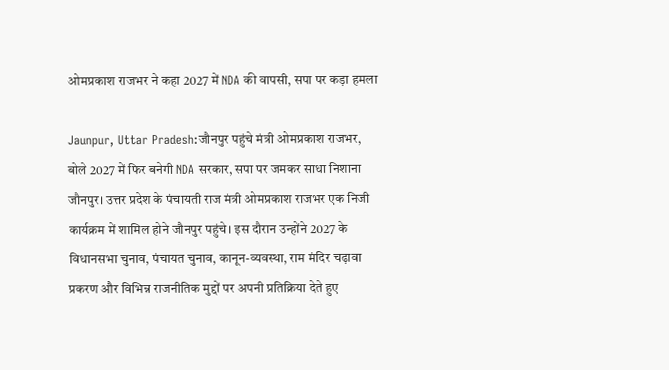ओमप्रकाश राजभर ने कहा 2027 में NDA की वापसी, सपा पर कड़ा हमला

Jaunpur, Uttar Pradesh:जौनपुर पहुंचे मंत्री ओमप्रकाश राजभर, बोले 2027 में फिर बनेगी NDA सरकार, सपा पर जमकर साधा निशाना जौनपुर। उत्तर प्रदेश के पंचायती राज मंत्री ओमप्रकाश राजभर एक निजी कार्यक्रम में शामिल होने जौनपुर पहुंचे। इस दौरान उन्होंने 2027 के विधानसभा चुनाव, पंचायत चुनाव, कानून-व्यवस्था, राम मंदिर चढ़ावा प्रकरण और विभिन्न राजनीतिक मुद्दों पर अपनी प्रतिक्रिया देते हुए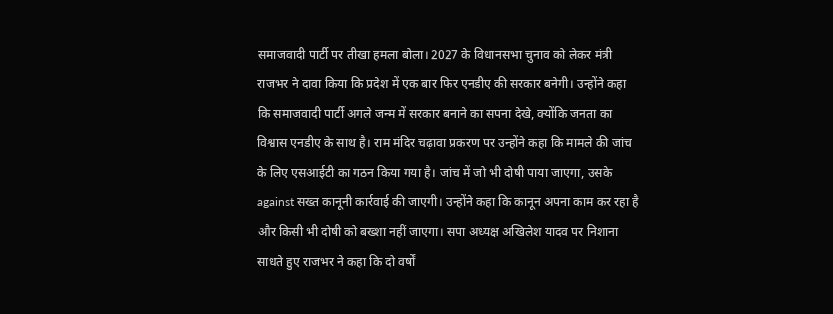समाजवादी पार्टी पर तीखा हमला बोला। 2027 के विधानसभा चुनाव को लेकर मंत्री राजभर ने दावा किया कि प्रदेश में एक बार फिर एनडीए की सरकार बनेगी। उन्होंने कहा कि समाजवादी पार्टी अगले जन्म में सरकार बनाने का सपना देखे, क्योंकि जनता का विश्वास एनडीए के साथ है। राम मंदिर चढ़ावा प्रकरण पर उन्होंने कहा कि मामले की जांच के लिए एसआईटी का गठन किया गया है। जांच में जो भी दोषी पाया जाएगा, उसके against सख्त कानूनी कार्रवाई की जाएगी। उन्होंने कहा कि कानून अपना काम कर रहा है और किसी भी दोषी को बख्शा नहीं जाएगा। सपा अध्यक्ष अखिलेश यादव पर निशाना साधते हुए राजभर ने कहा कि दो वर्षों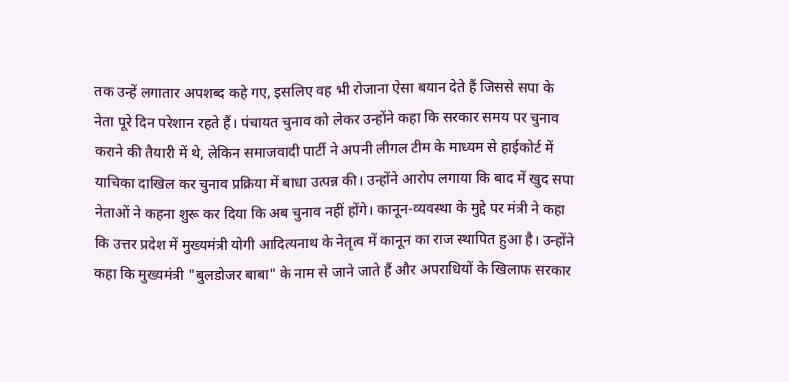तक उन्हें लगातार अपशब्द कहे गए, इसलिए वह भी रोजाना ऐसा बयान देते हैं जिससे सपा के नेता पूरे दिन परेशान रहते हैं। पंचायत चुनाव को लेकर उन्होंने कहा कि सरकार समय पर चुनाव कराने की तैयारी में थे, लेकिन समाजवादी पार्टी ने अपनी लीगल टीम के माध्यम से हाईकोर्ट में याचिका दाखिल कर चुनाव प्रक्रिया में बाधा उत्पन्न की। उन्होंने आरोप लगाया कि बाद में खुद सपा नेताओं ने कहना शुरू कर दिया कि अब चुनाव नहीं होंगे। कानून-व्यवस्था के मुद्दे पर मंत्री ने कहा कि उत्तर प्रदेश में मुख्यमंत्री योगी आदित्यनाथ के नेतृत्व में कानून का राज स्थापित हुआ है। उन्होंने कहा कि मुख्यमंत्री "बुलडोजर बाबा" के नाम से जाने जाते हैं और अपराधियों के खिलाफ सरकार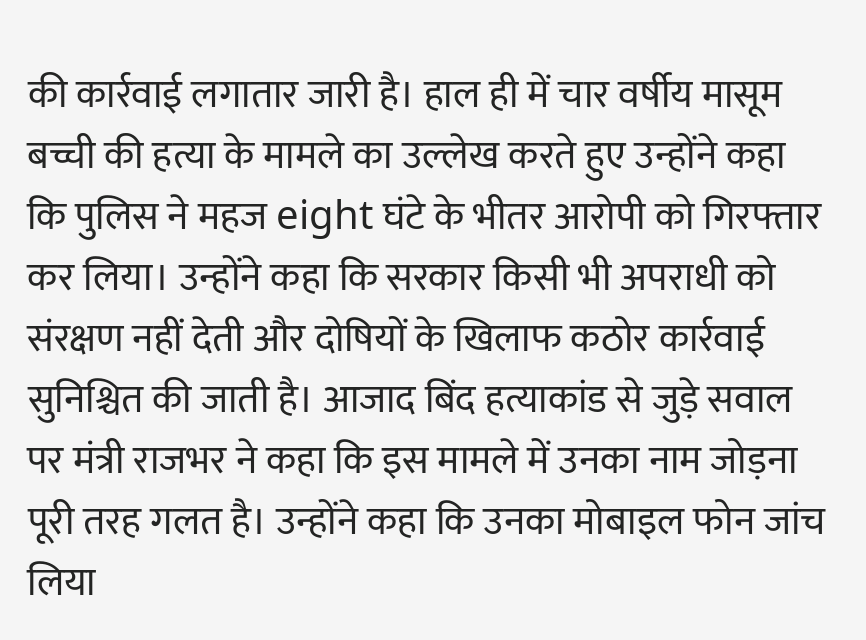की कार्रवाई लगातार जारी है। हाल ही में चार वर्षीय मासूम बच्ची की हत्या के मामले का उल्लेख करते हुए उन्होंने कहा कि पुलिस ने महज eight घंटे के भीतर आरोपी को गिरफ्तार कर लिया। उन्होंने कहा कि सरकार किसी भी अपराधी को संरक्षण नहीं देती और दोषियों के खिलाफ कठोर कार्रवाई सुनिश्चित की जाती है। आजाद बिंद हत्याकांड से जुड़े सवाल पर मंत्री राजभर ने कहा कि इस मामले में उनका नाम जोड़ना पूरी तरह गलत है। उन्होंने कहा कि उनका मोबाइल फोन जांच लिया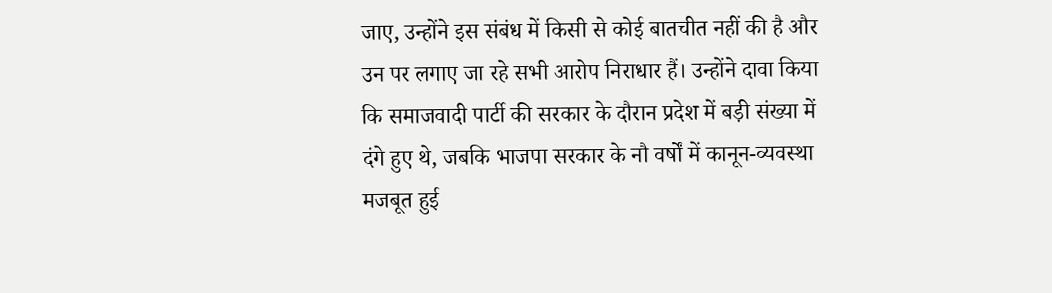जाए, उन्होंने इस संबंध में किसी से कोई बातचीत नहीं की है और उन पर लगाए जा रहे सभी आरोप निराधार हैं। उन्होंने दावा किया कि समाजवादी पार्टी की सरकार के दौरान प्रदेश में बड़ी संख्या में दंगे हुए थे, जबकि भाजपा सरकार के नौ वर्षों में कानून-व्यवस्था मजबूत हुई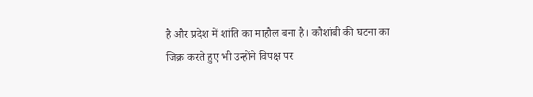है और प्रदेश में शांति का माहौल बना है। कौशांबी की घटना का जिक्र करते हुए भी उन्होंने विपक्ष पर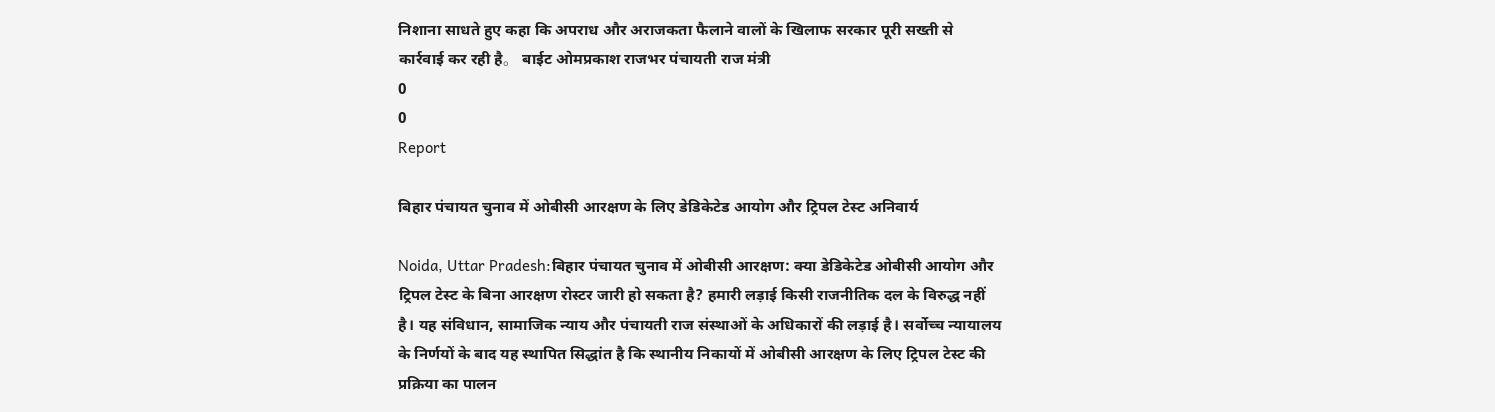निशाना साधते हुए कहा कि अपराध और अराजकता फैलाने वालों के खिलाफ सरकार पूरी सख्ती से कार्रवाई कर रही है。 बाईट ओमप्रकाश राजभर पंचायती राज मंत्री
0
0
Report

बिहार पंचायत चुनाव में ओबीसी आरक्षण के लिए डेडिकेटेड आयोग और ट्रिपल टेस्ट अनिवार्य

Noida, Uttar Pradesh:बिहार पंचायत चुनाव में ओबीसी आरक्षण: क्या डेडिकेटेड ओबीसी आयोग और ट्रिपल टेस्ट के बिना आरक्षण रोस्टर जारी हो सकता है? हमारी लड़ाई किसी राजनीतिक दल के विरुद्ध नहीं है। यह संविधान, सामाजिक न्याय और पंचायती राज संस्थाओं के अधिकारों की लड़ाई है। सर्वोच्च न्यायालय के निर्णयों के बाद यह स्थापित सिद्धांत है कि स्थानीय निकायों में ओबीसी आरक्षण के लिए ट्रिपल टेस्ट की प्रक्रिया का पालन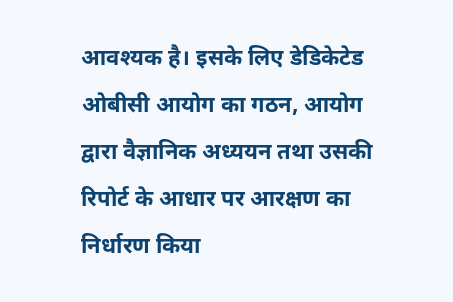आवश्यक है। इसके लिए डेडिकेटेड ओबीसी आयोग का गठन, आयोग द्वारा वैज्ञानिक अध्ययन तथा उसकी रिपोर्ट के आधार पर आरक्षण का निर्धारण किया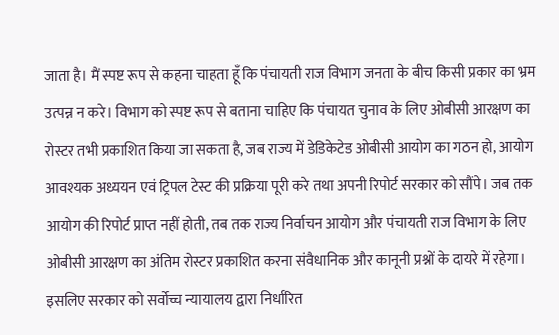जाता है। मैं स्पष्ट रूप से कहना चाहता हूँ कि पंचायती राज विभाग जनता के बीच किसी प्रकार का भ्रम उत्पन्न न करे। विभाग को स्पष्ट रूप से बताना चाहिए कि पंचायत चुनाव के लिए ओबीसी आरक्षण का रोस्टर तभी प्रकाशित किया जा सकता है, जब राज्य में डेडिकेटेड ओबीसी आयोग का गठन हो, आयोग आवश्यक अध्ययन एवं ट्रिपल टेस्ट की प्रक्रिया पूरी करे तथा अपनी रिपोर्ट सरकार को सौंपे। जब तक आयोग की रिपोर्ट प्राप्त नहीं होती, तब तक राज्य निर्वाचन आयोग और पंचायती राज विभाग के लिए ओबीसी आरक्षण का अंतिम रोस्टर प्रकाशित करना संवैधानिक और कानूनी प्रश्नों के दायरे में रहेगा। इसलिए सरकार को सर्वोच्च न्यायालय द्वारा निर्धारित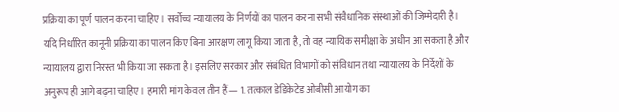प्रक्रिया का पूर्ण पालन करना चाहिए। सर्वोच्च न्यायालय के निर्णयों का पालन करना सभी संवैधानिक संस्थाओं की जिम्मेदारी है। यदि निर्धारित कानूनी प्रक्रिया का पालन किए बिना आरक्षण लागू किया जाता है, तो वह न्यायिक समीक्षा के अधीन आ सकता है और न्यायालय द्वारा निरस्त भी किया जा सकता है। इसलिए सरकार और संबंधित विभागों को संविधान तथा न्यायालय के निर्देशों के अनुरूप ही आगे बढ़ना चाहिए। हमारी मांग केवल तीन हैं— 1. तत्काल डेडिकेटेड ओबीसी आयोग का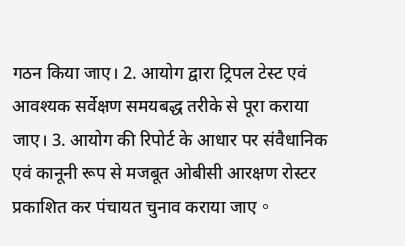गठन किया जाए। 2. आयोग द्वारा ट्रिपल टेस्ट एवं आवश्यक सर्वेक्षण समयबद्ध तरीके से पूरा कराया जाए। 3. आयोग की रिपोर्ट के आधार पर संवैधानिक एवं कानूनी रूप से मजबूत ओबीसी आरक्षण रोस्टर प्रकाशित कर पंचायत चुनाव कराया जाए。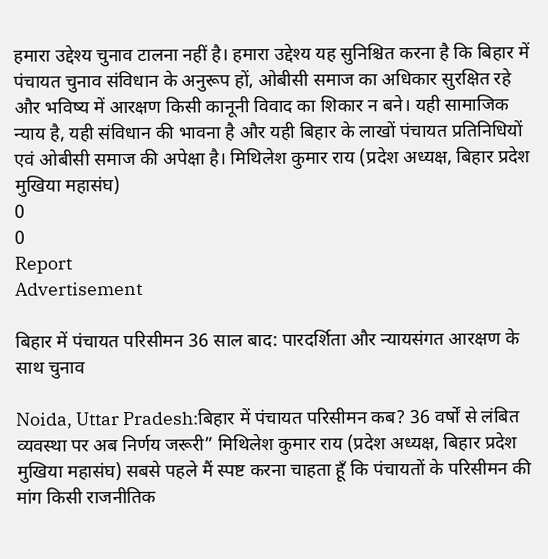हमारा उद्देश्य चुनाव टालना नहीं है। हमारा उद्देश्य यह सुनिश्चित करना है कि बिहार में पंचायत चुनाव संविधान के अनुरूप हों, ओबीसी समाज का अधिकार सुरक्षित रहे और भविष्य में आरक्षण किसी कानूनी विवाद का शिकार न बने। यही सामाजिक न्याय है, यही संविधान की भावना है और यही बिहार के लाखों पंचायत प्रतिनिधियों एवं ओबीसी समाज की अपेक्षा है। मिथिलेश कुमार राय (प्रदेश अध्यक्ष, बिहार प्रदेश मुखिया महासंघ)
0
0
Report
Advertisement

बिहार में पंचायत परिसीमन 36 साल बाद: पारदर्शिता और न्यायसंगत आरक्षण के साथ चुनाव

Noida, Uttar Pradesh:बिहार में पंचायत परिसीमन कब? 36 वर्षों से लंबित व्यवस्था पर अब निर्णय जरूरी” मिथिलेश कुमार राय (प्रदेश अध्यक्ष, बिहार प्रदेश मुखिया महासंघ) सबसे पहले मैं स्पष्ट करना चाहता हूँ कि पंचायतों के परिसीमन की मांग किसी राजनीतिक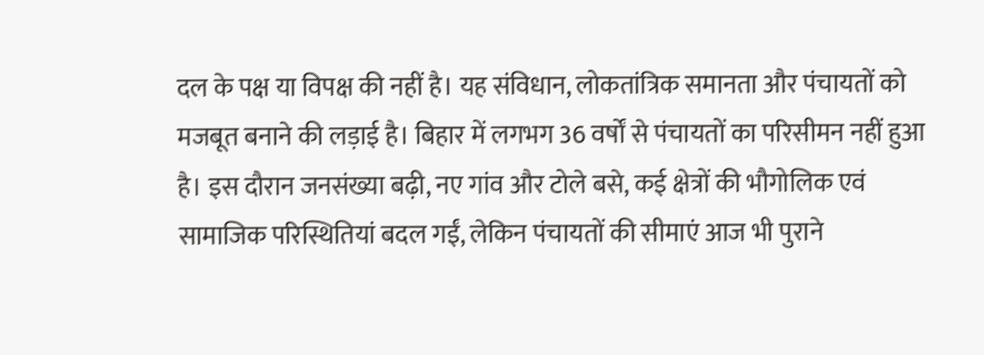दल के पक्ष या विपक्ष की नहीं है। यह संविधान, लोकतांत्रिक समानता और पंचायतों को मजबूत बनाने की लड़ाई है। बिहार में लगभग 36 वर्षों से पंचायतों का परिसीमन नहीं हुआ है। इस दौरान जनसंख्या बढ़ी, नए गांव और टोले बसे, कई क्षेत्रों की भौगोलिक एवं सामाजिक परिस्थितियां बदल गईं, लेकिन पंचायतों की सीमाएं आज भी पुराने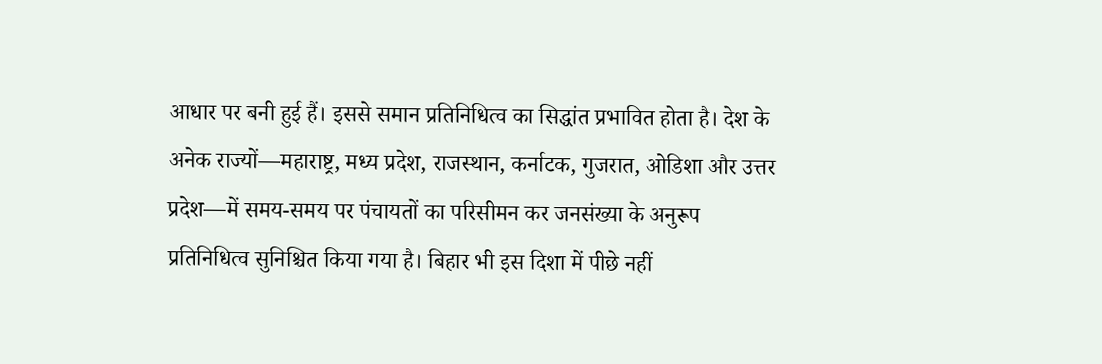आधार पर बनी हुई हैं। इससे समान प्रतिनिधित्व का सिद्धांत प्रभावित होता है। देश के अनेक राज्यों—महाराष्ट्र, मध्य प्रदेश, राजस्थान, कर्नाटक, गुजरात, ओडिशा और उत्तर प्रदेश—में समय-समय पर पंचायतों का परिसीमन कर जनसंख्या के अनुरूप प्रतिनिधित्व सुनिश्चित किया गया है। बिहार भी इस दिशा में पीछे नहीं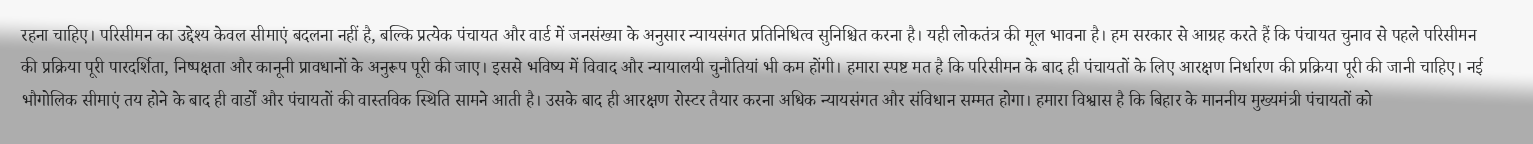रहना चाहिए। परिसीमन का उद्देश्य केवल सीमाएं बदलना नहीं है, बल्कि प्रत्येक पंचायत और वार्ड में जनसंख्या के अनुसार न्यायसंगत प्रतिनिधित्व सुनिश्चित करना है। यही लोकतंत्र की मूल भावना है। हम सरकार से आग्रह करते हैं कि पंचायत चुनाव से पहले परिसीमन की प्रक्रिया पूरी पारदर्शिता, निष्पक्षता और कानूनी प्रावधानों के अनुरूप पूरी की जाए। इससे भविष्य में विवाद और न्यायालयी चुनौतियां भी कम होंगी। हमारा स्पष्ट मत है कि परिसीमन के बाद ही पंचायतों के लिए आरक्षण निर्धारण की प्रक्रिया पूरी की जानी चाहिए। नई भौगोलिक सीमाएं तय होने के बाद ही वार्डों और पंचायतों की वास्तविक स्थिति सामने आती है। उसके बाद ही आरक्षण रोस्टर तैयार करना अधिक न्यायसंगत और संविधान सम्मत होगा। हमारा विश्वास है कि बिहार के माननीय मुख्यमंत्री पंचायतों को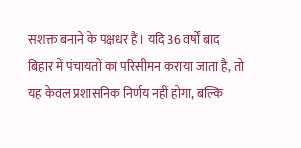सशक्त बनाने के पक्षधर हैं। यदि 36 वर्षों बाद बिहार में पंचायतों का परिसीमन कराया जाता है, तो यह केवल प्रशासनिक निर्णय नहीं होगा, बल्कि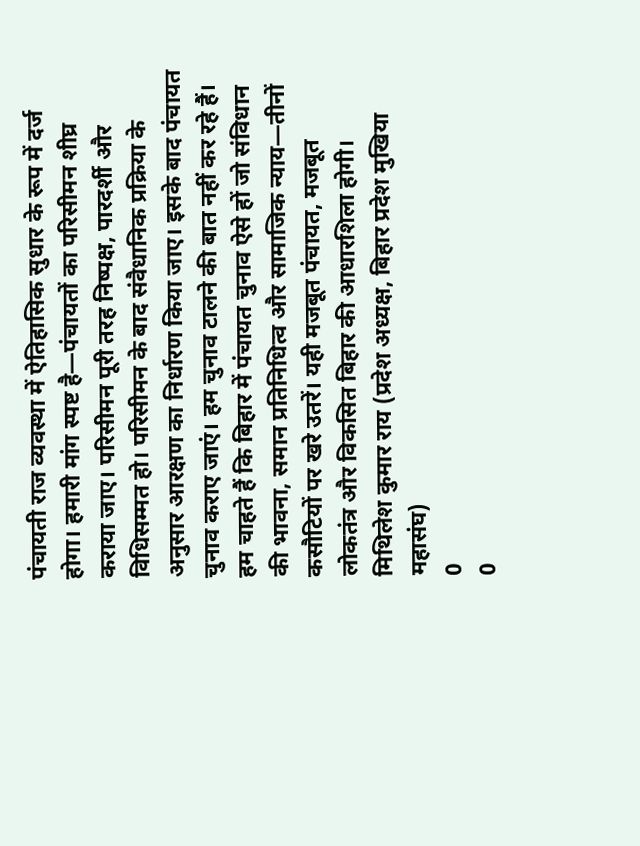पंचायती राज व्यवस्था में ऐतिहासिक सुधार के रूप में दर्ज होगा। हमारी मांग स्पष्ट है—पंचायतों का परिसीमन शीघ्र कराया जाए। परिसीमन पूरी तरह निष्पक्ष, पारदर्शी और विधिसम्मत हो। परिसीमन के बाद संवैधानिक प्रक्रिया के अनुसार आरक्षण का निर्धारण किया जाए। इसके बाद पंचायत चुनाव कराए जाएं। हम चुनाव टालने की बात नहीं कर रहे हैं। हम चाहते हैं कि बिहार में पंचायत चुनाव ऐसे हों जो संविधान की भावना, समान प्रतिनिधित्व और सामाजिक न्याय—तीनों कसौटियों पर खरे उतरें। यही मजबूत पंचायत, मजबूत लोकतंत्र और विकसित बिहार की आधारशिला होगी। मिथिलेश कुमार राय (प्रदेश अध्यक्ष, बिहार प्रदेश मुखिया महासंघ)
0
0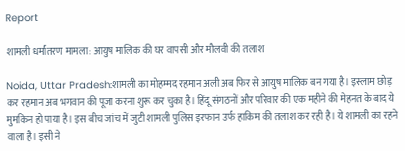Report

शामली धर्मांतरण मामला: आयुष मालिक की घर वापसी और मौलवी की तलाश

Noida, Uttar Pradesh:शामली का मोहम्मद रहमान अली अब फिर से आयुष मालिक बन गया है। इस्लाम छोड़ कर रहमान अब भगवान की पूजा करना शुरू कर चुका है। हिंदू संगठनों और परिवार की एक महीने की मेहनत के बाद ये मुमकिन हो पाया है। इस बीच जांच में जुटी शामली पुलिस इरफान उर्फ हाकिम की तलाश कर रही है। ये शामली का रहने वाला है। इसी ने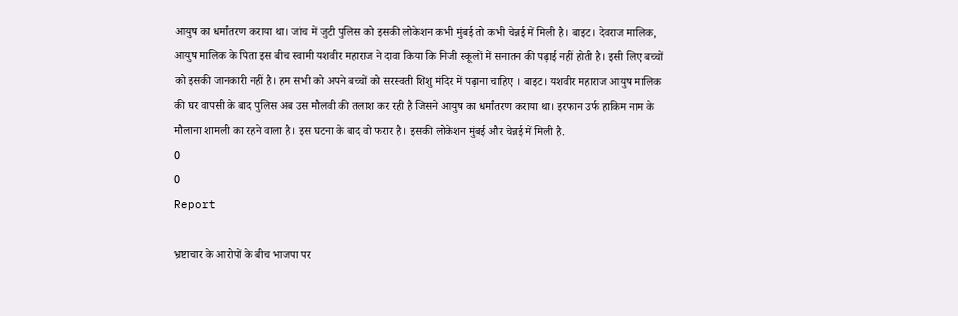आयुष का धर्मांतरण कराया था। जांच में जुटी पुलिस को इसकी लोकेशन कभी मुंबई तो कभी चेन्नई में मिली है। बाइट। देवराज मालिक, आयुष मालिक के पिता इस बीच स्वामी यशवीर महाराज ने दावा किया कि निजी स्कूलों में सनातन की पढ़ाई नहीं होती है। इसी लिए बच्चों को इसकी जानकारी नहीं है। हम सभी को अपने बच्चों को सरस्वती शिशु मंदिर में पढ़ाना चाहिए । बाइट। यशवीर महाराज आयुष मालिक की घर वापसी के बाद पुलिस अब उस मौलवी की तलाश कर रही है जिसने आयुष का धर्मांतरण कराया था। इरफान उर्फ हाकिम नाम के मौलाना शामली का रहने वाला है। इस घटना के बाद वो फरार है। इसकी लोकेशन मुंबई और चेन्नई में मिली है.
0
0
Report

भ्रष्टाचार के आरोपों के बीच भाजपा पर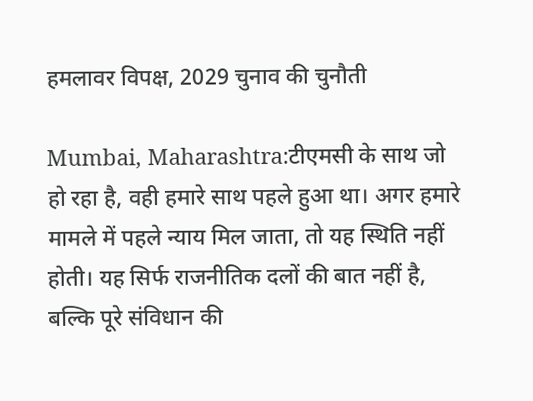हमलावर विपक्ष, 2029 चुनाव की चुनौती

Mumbai, Maharashtra:टीएमसी के साथ जो हो रहा है, वही हमारे साथ पहले हुआ था। अगर हमारे मामले में पहले न्याय मिल जाता, तो यह स्थिति नहीं होती। यह सिर्फ राजनीतिक दलों की बात नहीं है, बल्कि पूरे संविधान की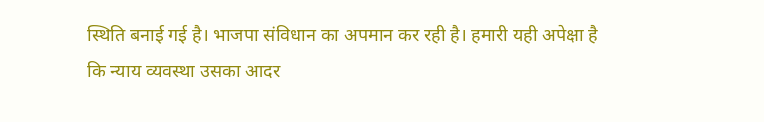स्थिति बनाई गई है। भाजपा संविधान का अपमान कर रही है। हमारी यही अपेक्षा है कि न्याय व्यवस्था उसका आदर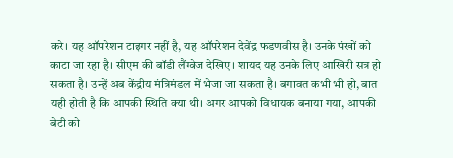करे। यह ऑपरेशन टाइगर नहीं है, यह ऑपरेशन देवेंद्र फडणवीस है। उनके पंखों को काटा जा रहा है। सीएम की बॉडी लैंग्वेज देखिए। शायद यह उनके लिए आखिरी सत्र हो सकता है। उन्हें अब केंद्रीय मंत्रिमंडल में भेजा जा सकता है। बगावत कभी भी हो, बात यही होती है कि आपकी स्थिति क्या थी। अगर आपको विधायक बनाया गया, आपकी बेटी को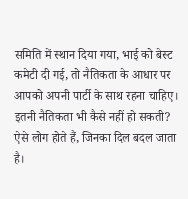समिति में स्थान दिया गया, भाई को बेस्ट कमेटी दी गई, तो नैतिकता के आधार पर आपको अपनी पार्टी के साथ रहना चाहिए। इतनी नैतिकता भी कैसे नहीं हो सकती? ऐसे लोग होते हैं, जिनका दिल बदल जाता है।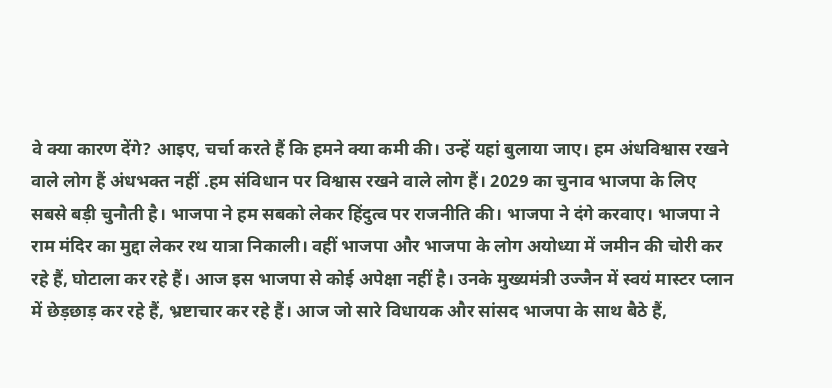वे क्या कारण देंगे? आइए, चर्चा करते हैं कि हमने क्या कमी की। उन्हें यहां बुलाया जाए। हम अंधविश्वास रखने वाले लोग हैं अंधभक्त नहीं .हम संविधान पर विश्वास रखने वाले लोग हैं। 2029 का चुनाव भाजपा के लिए सबसे बड़ी चुनौती है। भाजपा ने हम सबको लेकर हिंदुत्व पर राजनीति की। भाजपा ने दंगे करवाए। भाजपा ने राम मंदिर का मुद्दा लेकर रथ यात्रा निकाली। वहीं भाजपा और भाजपा के लोग अयोध्या में जमीन की चोरी कर रहे हैं, घोटाला कर रहे हैं। आज इस भाजपा से कोई अपेक्षा नहीं है। उनके मुख्यमंत्री उज्जैन में स्वयं मास्टर प्लान में छेड़छाड़ कर रहे हैं, भ्रष्टाचार कर रहे हैं। आज जो सारे विधायक और सांसद भाजपा के साथ बैठे हैं,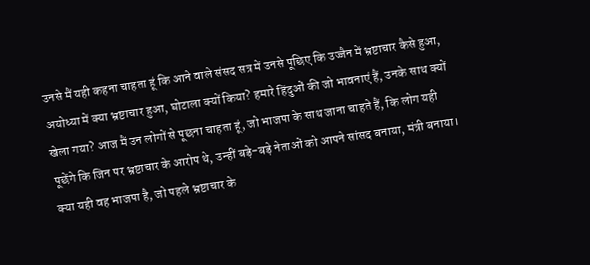उनसे मैं यही कहना चाहता हूं कि आने वाले संसद सत्र में उनसे पूछिए कि उज्जैन में भ्रष्टाचार कैसे हुआ, अयोध्या में क्या भ्रष्टाचार हुआ, घोटाला क्यों किया? हमारे हिंदुओं की जो भावनाएं हैं, उनके साथ क्यों खेला गया? आज मैं उन लोगों से पूछना चाहता हूं, जो भाजपा के साथ जाना चाहते हैं, कि लोग यही पूछेंगे कि जिन पर भ्रष्टाचार के आरोप थे, उन्हीं बड़े-बड़े नेताओं को आपने सांसद बनाया, मंत्री बनाया। क्या यही वह भाजपा है, जो पहले भ्रष्टाचार के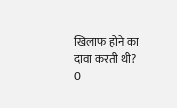खिलाफ होने का दावा करती थी?
0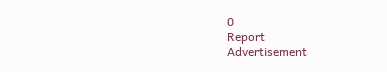0
Report
Advertisement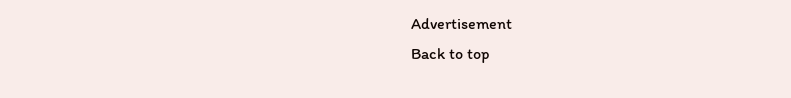Advertisement
Back to top